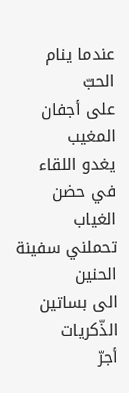عندما ينام الحبّ
على أجفان المغيب
يغدو اللقاء في حضن الغياب
تحملني سفينة الحنين
الى بساتين الذّكريات
أجرّ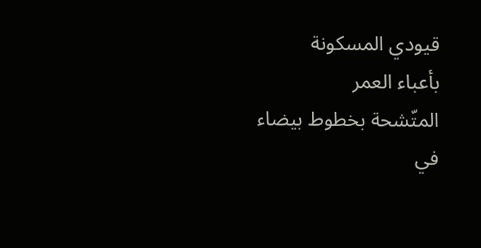قيودي المسكونة
بأعباء العمر
المتّشحة بخطوط بيضاء
في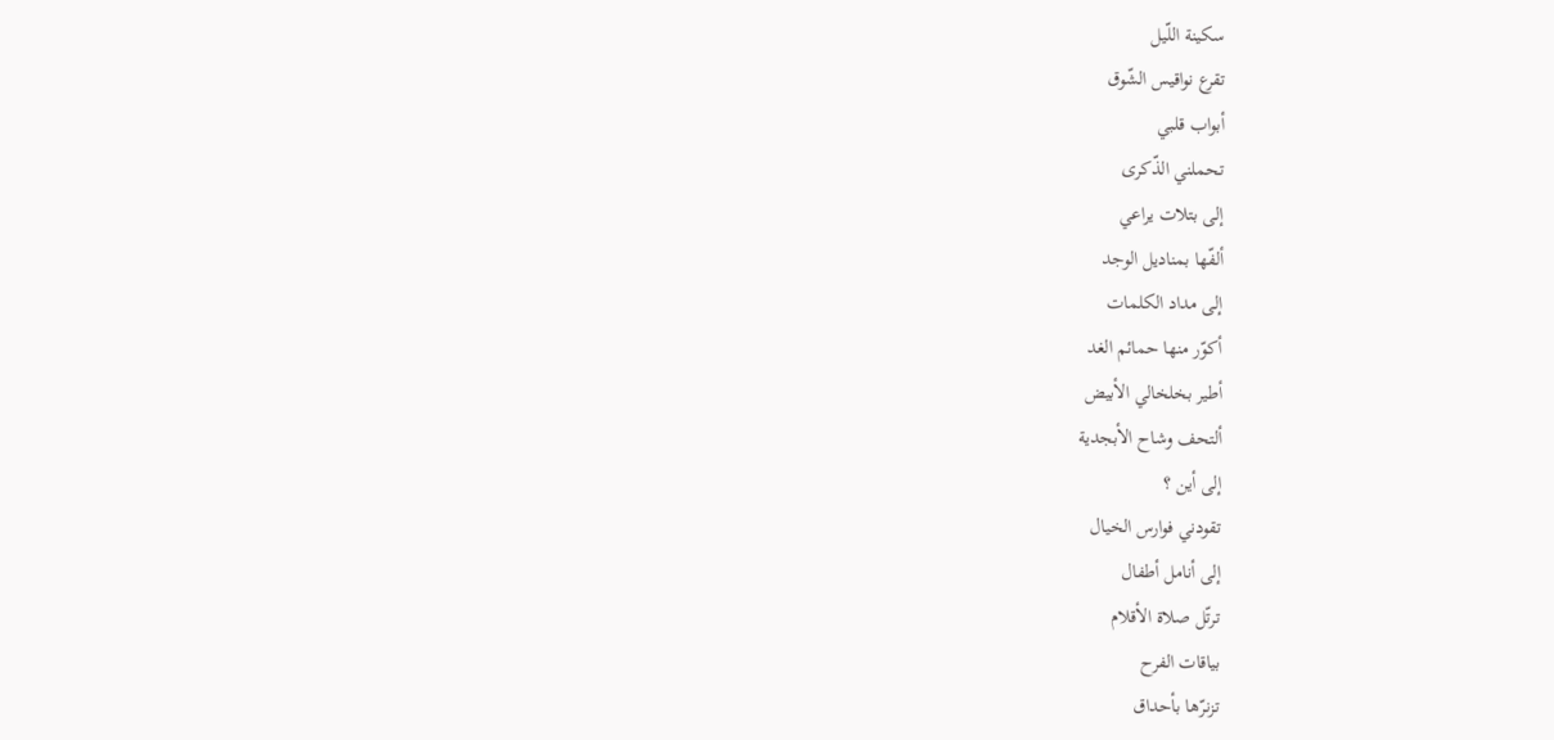سكينة اللّيل
تقرع نواقيس الشّوق
أبواب قلبي
تحملني الذّكرى
إلى بتلات يراعي
ألفّها بمناديل الوجد
إلى مداد الكلمات
أكوّر منها حمائم الغد
أطير بخلخالي الأبيض
ألتحف وشاح الأبجدية
إلى أين ؟
تقودني فوارس الخيال
إلى أنامل أطفال
ترتّل صلاة الأقلام
بياقات الفرح
تزنرّها بأحداق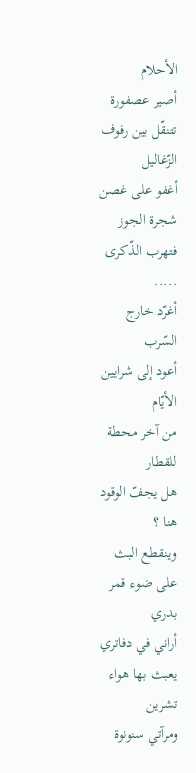الأحلام
أصير عصفورة
تتنقّل بين رفوف الزّغاليل
أغفو على غصن شجرة الجوز
فتهرب الذّكرى .....
أغرّد خارج السّرب
أعود إلى شرايين الأيّام
من آخر محطة للقطار
هل يجفّ الوقود هنا ؟
وينقطع البث
على ضوء قمر بدري
أراني في دفاتري
يعبث بها هواء تشرين
ومرآتي سنونوة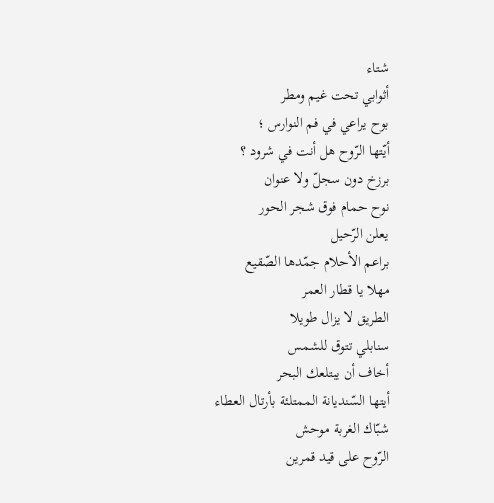شتاء
أثوابي تحت غيم ومطر
بوح يراعي في فم النوارس ؛
أيّتها الرّوح هل أنت في شرود ؟
برزخ دون سجلّ ولا عنوان
نوح حمام فوق شجر الحور
يعلن الرّحيل
براعم الأحلام جمّدها الصّقيع
مهلا يا قطار العمر
الطريق لا يزال طويلا
سنابلي تتوق للشمس
أخاف أن يبتلعك البحر
أيتها السّنديانة الممتلئة بأرتال العطاء
شبّاك الغربة موحش
الرّوح على قيد قمرين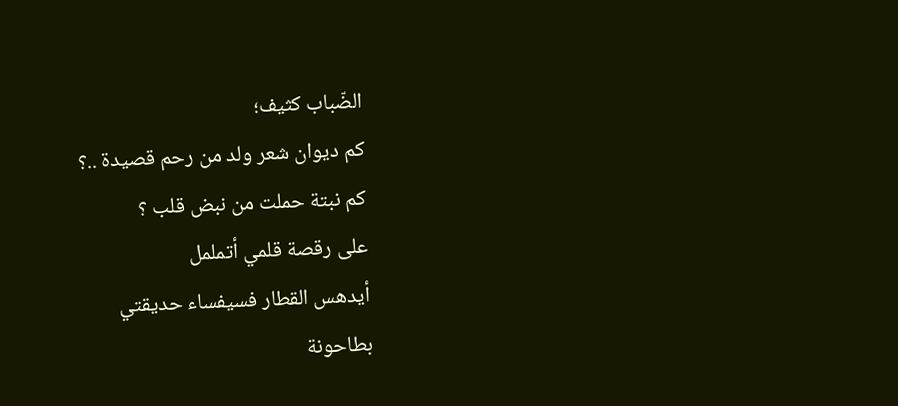الضّباب كثيف؛
كم ديوان شعر ولد من رحم قصيدة ..؟
كم نبتة حملت من نبض قلب ؟
على رقصة قلمي أتململ
أيدهس القطار فسيفساء حديقتي
بطاحونة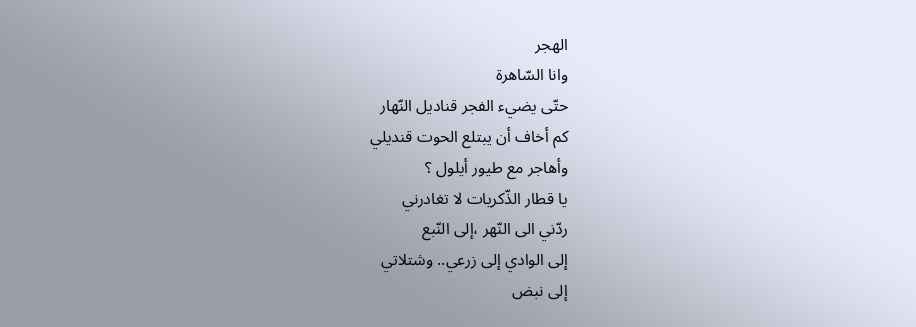الهجر
وانا السّاهرة
حتّى يضيء الفجر قناديل النّهار
كم أخاف أن يبتلع الحوت قنديلي
وأهاجر مع طيور أيلول ؟
يا قطار الذّكريات لا تغادرني
ردّني الى النّهر ،إلى النّبع
إلى الوادي إلى زرعي.. وشتلاتي
إلى نبض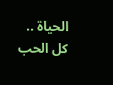الحياة ..
كل الحب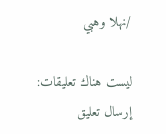/نهلا وهبي

ليست هناك تعليقات:
إرسال تعليق